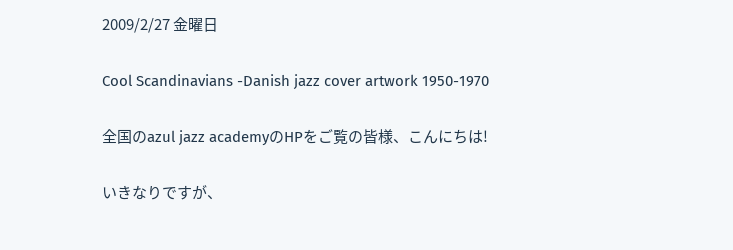2009/2/27 金曜日

Cool Scandinavians -Danish jazz cover artwork 1950-1970

全国のazul jazz academyのHPをご覧の皆様、こんにちは!

いきなりですが、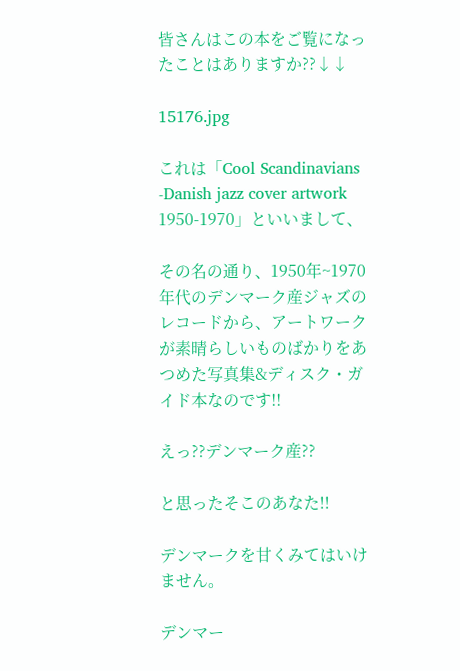皆さんはこの本をご覧になったことはありますか??↓↓

15176.jpg

これは「Cool Scandinavians -Danish jazz cover artwork 1950-1970」といいまして、

その名の通り、1950年~1970年代のデンマーク産ジャズのレコードから、アートワークが素晴らしいものばかりをあつめた写真集&ディスク・ガイド本なのです!!

えっ??デンマーク産??

と思ったそこのあなた!!

デンマークを甘くみてはいけません。

デンマー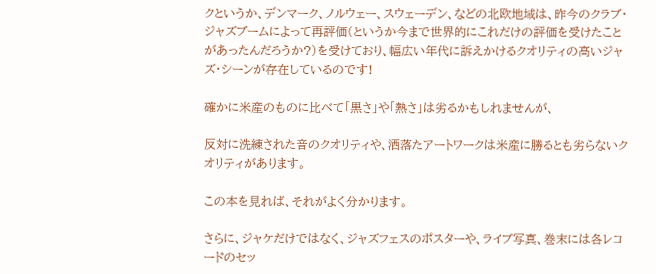クというか、デンマーク、ノルウェー、スウェーデン、などの北欧地域は、昨今のクラブ・ジャズブームによって再評価(というか今まで世界的にこれだけの評価を受けたことがあったんだろうか?)を受けており、幅広い年代に訴えかけるクオリティの高いジャズ・シーンが存在しているのです!

確かに米産のものに比べて「黒さ」や「熱さ」は劣るかもしれませんが、

反対に洗練された音のクオリティや、洒落たアートワークは米産に勝るとも劣らないクオリティがあります。

この本を見れば、それがよく分かります。

さらに、ジャケだけではなく、ジャズフェスのポスターや、ライブ写真、巻末には各レコードのセッ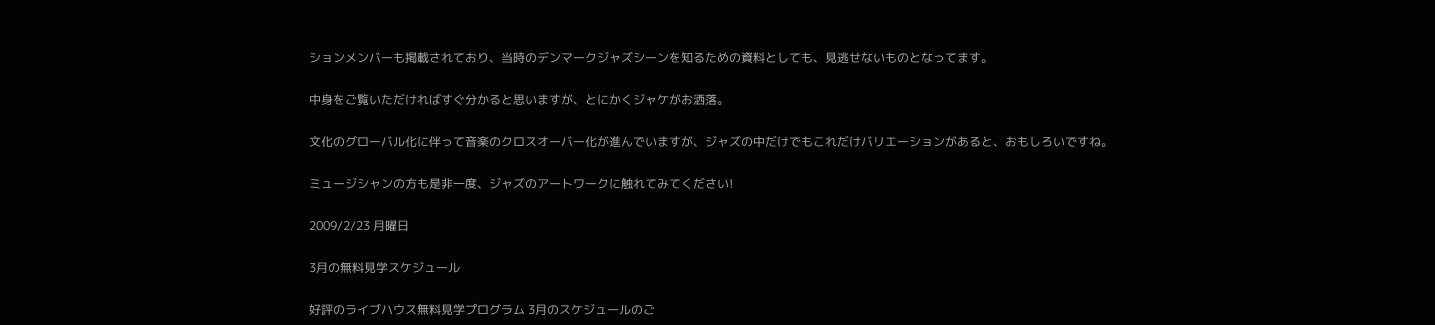ションメンバーも掲載されており、当時のデンマークジャズシーンを知るための資料としても、見逃せないものとなってます。

中身をご覧いただければすぐ分かると思いますが、とにかくジャケがお洒落。

文化のグローバル化に伴って音楽のクロスオーバー化が進んでいますが、ジャズの中だけでもこれだけバリエーションがあると、おもしろいですね。

ミュージシャンの方も是非一度、ジャズのアートワークに触れてみてください!

2009/2/23 月曜日

3月の無料見学スケジュール

好評のライブハウス無料見学プログラム 3月のスケジュールのご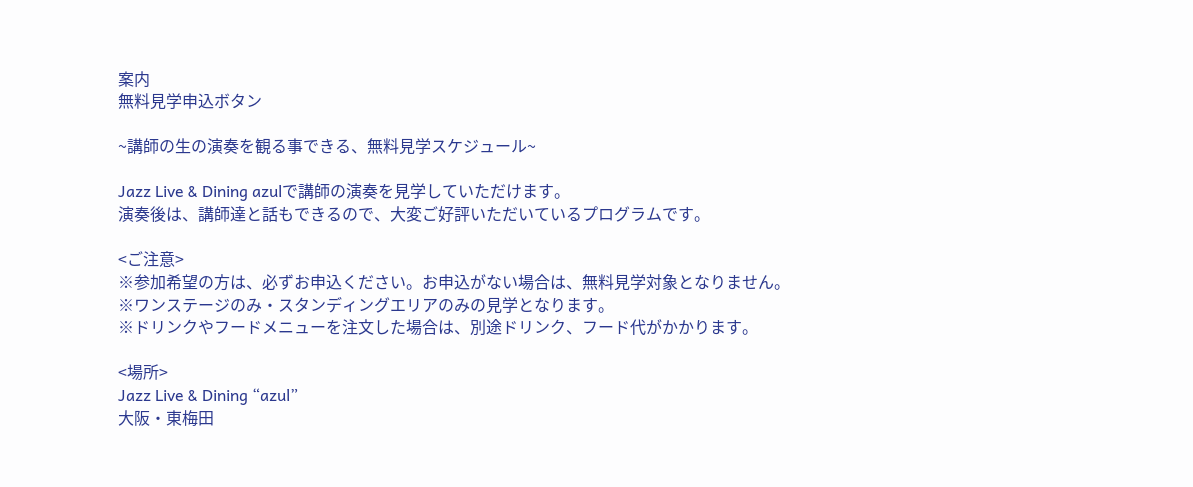案内
無料見学申込ボタン

~講師の生の演奏を観る事できる、無料見学スケジュール~

Jazz Live & Dining azulで講師の演奏を見学していただけます。
演奏後は、講師達と話もできるので、大変ご好評いただいているプログラムです。

<ご注意>
※参加希望の方は、必ずお申込ください。お申込がない場合は、無料見学対象となりません。
※ワンステージのみ・スタンディングエリアのみの見学となります。
※ドリンクやフードメニューを注文した場合は、別途ドリンク、フード代がかかります。

<場所>
Jazz Live & Dining “azul”
大阪・東梅田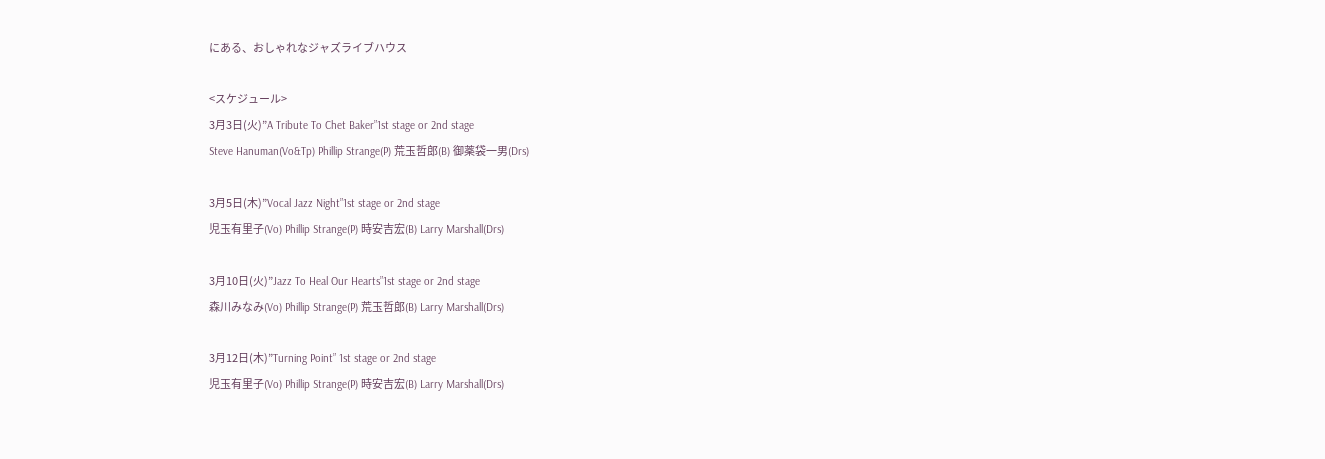にある、おしゃれなジャズライブハウス

<スケジュール>
3月3日(火)”A Tribute To Chet Baker”1st stage or 2nd stage
Steve Hanuman(Vo&Tp) Phillip Strange(P) 荒玉哲郎(B) 御薬袋一男(Drs)

3月5日(木)”Vocal Jazz Night”1st stage or 2nd stage
児玉有里子(Vo) Phillip Strange(P) 時安吉宏(B) Larry Marshall(Drs)

3月10日(火)”Jazz To Heal Our Hearts”1st stage or 2nd stage
森川みなみ(Vo) Phillip Strange(P) 荒玉哲郎(B) Larry Marshall(Drs)

3月12日(木)”Turning Point” 1st stage or 2nd stage
児玉有里子(Vo) Phillip Strange(P) 時安吉宏(B) Larry Marshall(Drs)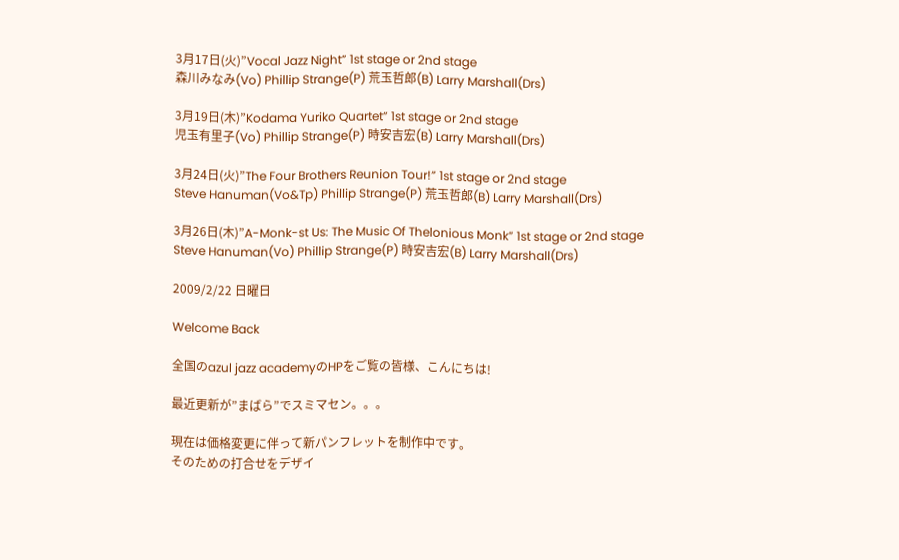3月17日(火)”Vocal Jazz Night” 1st stage or 2nd stage
森川みなみ(Vo) Phillip Strange(P) 荒玉哲郎(B) Larry Marshall(Drs)

3月19日(木)”Kodama Yuriko Quartet” 1st stage or 2nd stage
児玉有里子(Vo) Phillip Strange(P) 時安吉宏(B) Larry Marshall(Drs)

3月24日(火)”The Four Brothers Reunion Tour!” 1st stage or 2nd stage
Steve Hanuman(Vo&Tp) Phillip Strange(P) 荒玉哲郎(B) Larry Marshall(Drs)

3月26日(木)”A-Monk-st Us: The Music Of Thelonious Monk” 1st stage or 2nd stage
Steve Hanuman(Vo) Phillip Strange(P) 時安吉宏(B) Larry Marshall(Drs)

2009/2/22 日曜日

Welcome Back

全国のazul jazz academyのHPをご覧の皆様、こんにちは!

最近更新が”まばら”でスミマセン。。。

現在は価格変更に伴って新パンフレットを制作中です。
そのための打合せをデザイ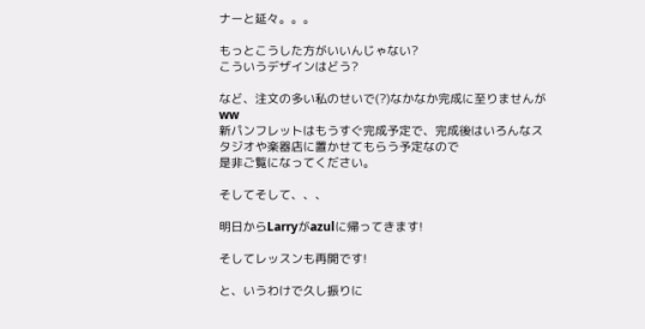ナーと延々。。。

もっとこうした方がいいんじゃない?
こういうデザインはどう?

など、注文の多い私のせいで(?)なかなか完成に至りませんがww
新パンフレットはもうすぐ完成予定で、完成後はいろんなスタジオや楽器店に置かせてもらう予定なので
是非ご覧になってください。

そしてそして、、、

明日からLarryがazulに帰ってきます!

そしてレッスンも再開です!

と、いうわけで久し振りに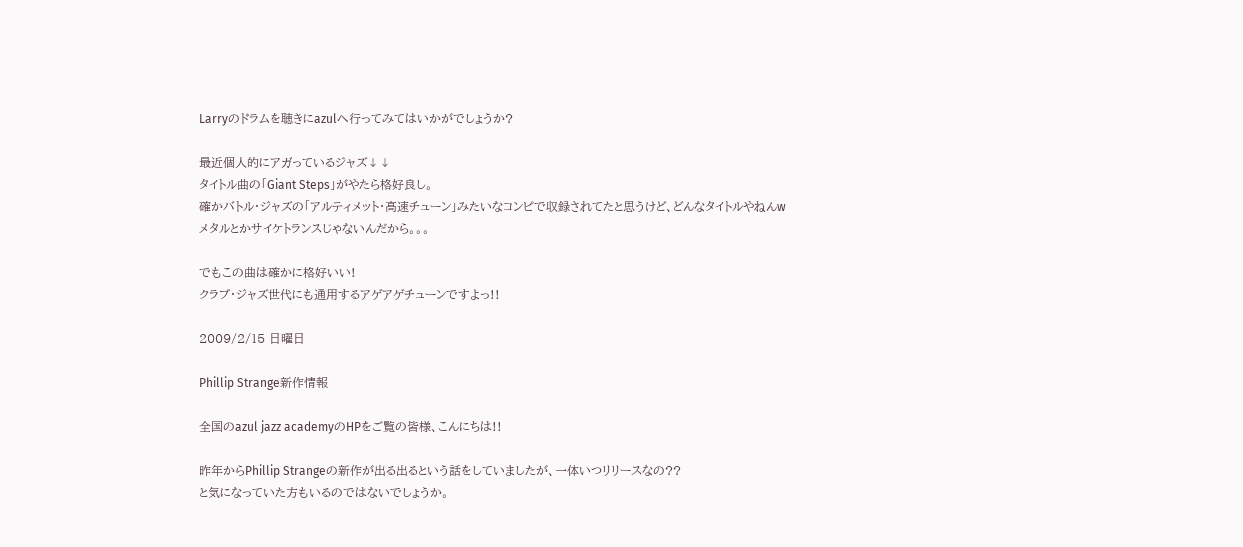Larryのドラムを聴きにazulへ行ってみてはいかがでしょうか?

最近個人的にアガっているジャズ↓↓
タイトル曲の「Giant Steps」がやたら格好良し。
確かバトル・ジャズの「アルティメット・高速チューン」みたいなコンピで収録されてたと思うけど、どんなタイトルやねんw
メタルとかサイケトランスじゃないんだから。。。

でもこの曲は確かに格好いい!
クラブ・ジャズ世代にも通用するアゲアゲチューンですよっ!!

2009/2/15 日曜日

Phillip Strange新作情報

全国のazul jazz academyのHPをご覧の皆様、こんにちは!!

昨年からPhillip Strangeの新作が出る出るという話をしていましたが、一体いつリリースなの??
と気になっていた方もいるのではないでしょうか。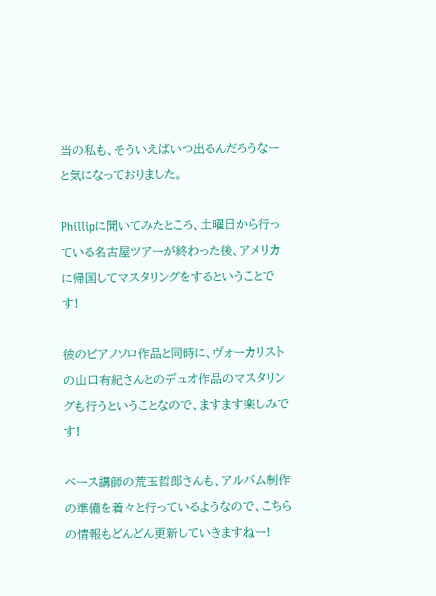当の私も、そういえばいつ出るんだろうなーと気になっておりました。

Phillipに聞いてみたところ、土曜日から行っている名古屋ツアーが終わった後、アメリカに帰国してマスタリングをするということです!

彼のピアノソロ作品と同時に、ヴォーカリストの山口有紀さんとのデュオ作品のマスタリングも行うということなので、ますます楽しみです!

ベース講師の荒玉哲郎さんも、アルバム制作の準備を着々と行っているようなので、こちらの情報もどんどん更新していきますねー!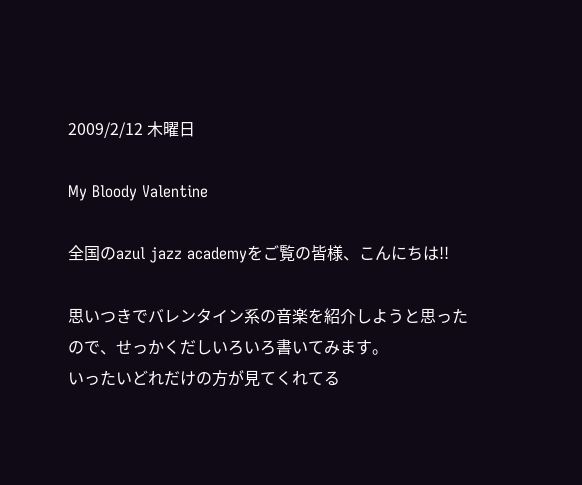2009/2/12 木曜日

My Bloody Valentine

全国のazul jazz academyをご覧の皆様、こんにちは!!

思いつきでバレンタイン系の音楽を紹介しようと思ったので、せっかくだしいろいろ書いてみます。
いったいどれだけの方が見てくれてる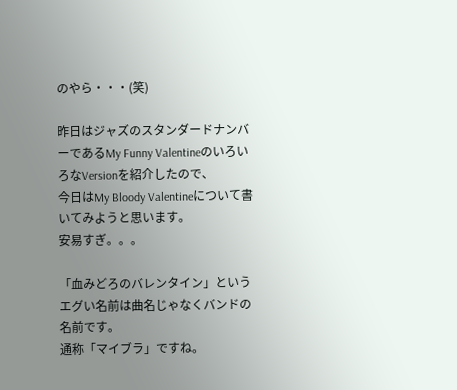のやら・・・(笑)

昨日はジャズのスタンダードナンバーであるMy Funny ValentineのいろいろなVersionを紹介したので、
今日はMy Bloody Valentineについて書いてみようと思います。
安易すぎ。。。

「血みどろのバレンタイン」というエグい名前は曲名じゃなくバンドの名前です。
通称「マイブラ」ですね。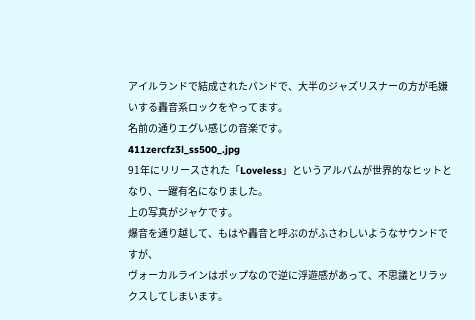アイルランドで結成されたバンドで、大半のジャズリスナーの方が毛嫌いする轟音系ロックをやってます。
名前の通りエグい感じの音楽です。
411zercfz3l_ss500_.jpg
91年にリリースされた「Loveless」というアルバムが世界的なヒットとなり、一躍有名になりました。
上の写真がジャケです。
爆音を通り越して、もはや轟音と呼ぶのがふさわしいようなサウンドですが、
ヴォーカルラインはポップなので逆に浮遊感があって、不思議とリラックスしてしまいます。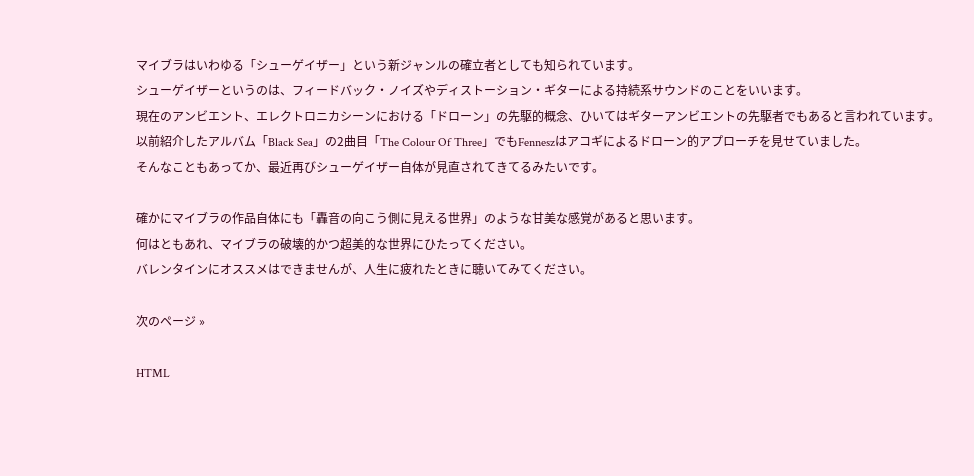マイブラはいわゆる「シューゲイザー」という新ジャンルの確立者としても知られています。
シューゲイザーというのは、フィードバック・ノイズやディストーション・ギターによる持続系サウンドのことをいいます。
現在のアンビエント、エレクトロニカシーンにおける「ドローン」の先駆的概念、ひいてはギターアンビエントの先駆者でもあると言われています。
以前紹介したアルバム「Black Sea」の2曲目「The Colour Of Three」でもFenneszはアコギによるドローン的アプローチを見せていました。
そんなこともあってか、最近再びシューゲイザー自体が見直されてきてるみたいです。

確かにマイブラの作品自体にも「轟音の向こう側に見える世界」のような甘美な感覚があると思います。
何はともあれ、マイブラの破壊的かつ超美的な世界にひたってください。
バレンタインにオススメはできませんが、人生に疲れたときに聴いてみてください。

次のページ »

HTML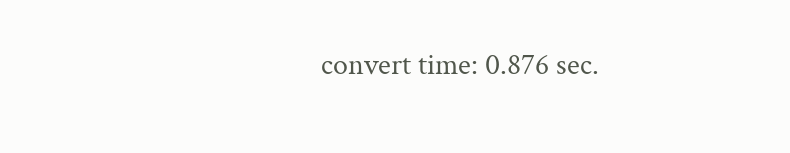convert time: 0.876 sec.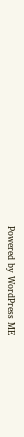Powered by WordPress ME